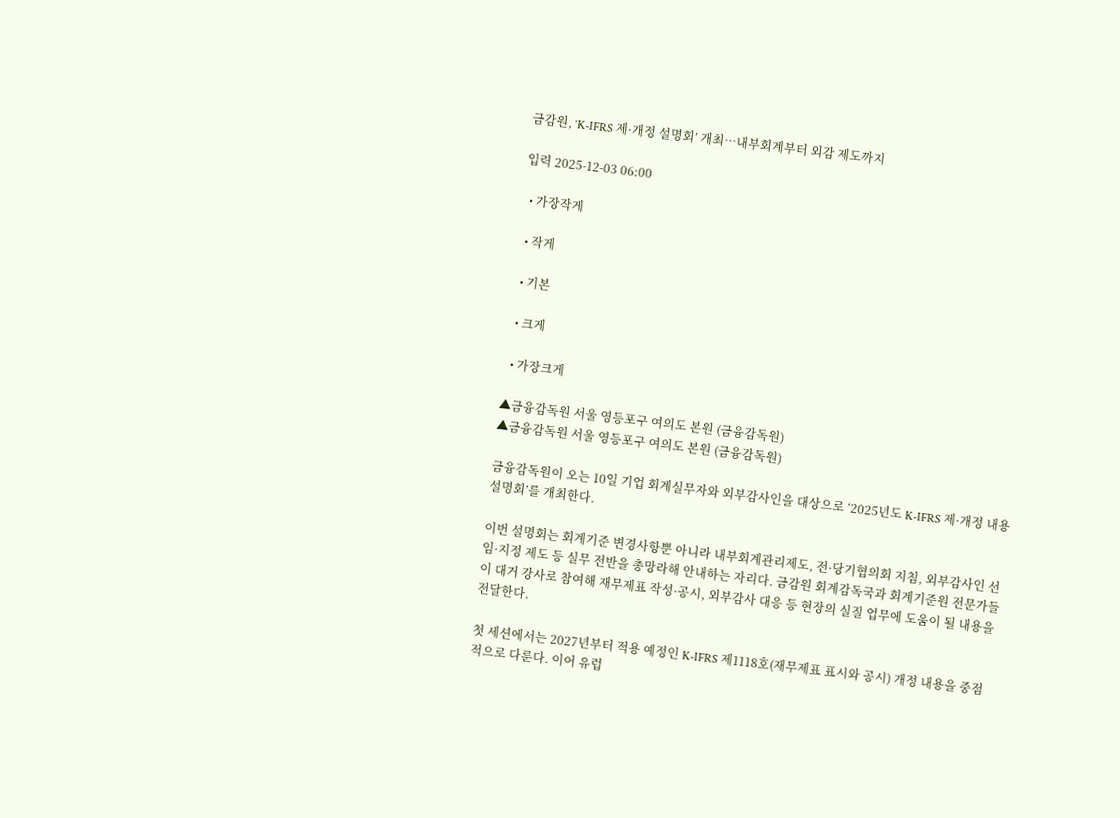금감원, ‘K-IFRS 제·개정 설명회’ 개최…내부회계부터 외감 제도까지

입력 2025-12-03 06:00

  • 가장작게

  • 작게

  • 기본

  • 크게

  • 가장크게

▲금융감독원 서울 영등포구 여의도 본원 (금융감독원)
▲금융감독원 서울 영등포구 여의도 본원 (금융감독원)

금융감독원이 오는 10일 기업 회계실무자와 외부감사인을 대상으로 ‘2025년도 K-IFRS 제·개정 내용 설명회’를 개최한다.

이번 설명회는 회계기준 변경사항뿐 아니라 내부회계관리제도, 전·당기협의회 지침, 외부감사인 선임·지정 제도 등 실무 전반을 총망라해 안내하는 자리다. 금감원 회계감독국과 회계기준원 전문가들이 대거 강사로 참여해 재무제표 작성·공시, 외부감사 대응 등 현장의 실질 업무에 도움이 될 내용을 전달한다.

첫 세션에서는 2027년부터 적용 예정인 K-IFRS 제1118호(재무제표 표시와 공시) 개정 내용을 중점적으로 다룬다. 이어 유럽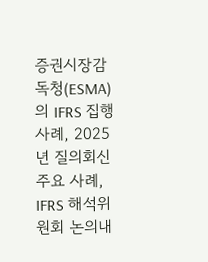증권시장감독청(ESMA)의 IFRS 집행사례, 2025년 질의회신 주요 사례, IFRS 해석위원회 논의내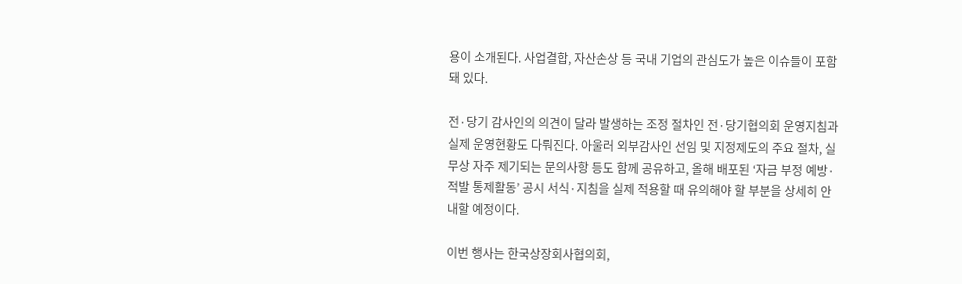용이 소개된다. 사업결합, 자산손상 등 국내 기업의 관심도가 높은 이슈들이 포함돼 있다.

전·당기 감사인의 의견이 달라 발생하는 조정 절차인 전·당기협의회 운영지침과 실제 운영현황도 다뤄진다. 아울러 외부감사인 선임 및 지정제도의 주요 절차, 실무상 자주 제기되는 문의사항 등도 함께 공유하고, 올해 배포된 ‘자금 부정 예방·적발 통제활동’ 공시 서식·지침을 실제 적용할 때 유의해야 할 부분을 상세히 안내할 예정이다.

이번 행사는 한국상장회사협의회,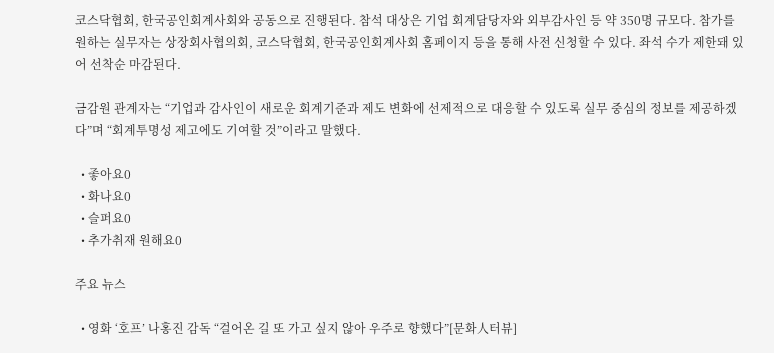코스닥협회, 한국공인회계사회와 공동으로 진행된다. 참석 대상은 기업 회계담당자와 외부감사인 등 약 350명 규모다. 참가를 원하는 실무자는 상장회사협의회, 코스닥협회, 한국공인회계사회 홈페이지 등을 통해 사전 신청할 수 있다. 좌석 수가 제한돼 있어 선착순 마감된다.

금감원 관계자는 “기업과 감사인이 새로운 회계기준과 제도 변화에 선제적으로 대응할 수 있도록 실무 중심의 정보를 제공하겠다”며 “회계투명성 제고에도 기여할 것”이라고 말했다.

  • 좋아요0
  • 화나요0
  • 슬퍼요0
  • 추가취재 원해요0

주요 뉴스

  • 영화 ‘호프’ 나홍진 감독 “걸어온 길 또 가고 싶지 않아 우주로 향했다”[문화人터뷰]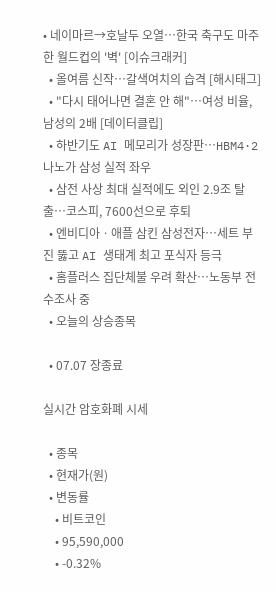• 네이마르→호날두 오열⋯한국 축구도 마주한 월드컵의 '벽' [이슈크래커]
  • 올여름 신작…갈색여치의 습격 [해시태그]
  • "다시 태어나면 결혼 안 해"…여성 비율, 남성의 2배 [데이터클립]
  • 하반기도 AI 메모리가 성장판…HBM4·2나노가 삼성 실적 좌우
  • 삼전 사상 최대 실적에도 외인 2.9조 탈출…코스피, 7600선으로 후퇴
  • 엔비디아ㆍ애플 삼킨 삼성전자…세트 부진 뚫고 AI 생태계 최고 포식자 등극
  • 홈플러스 집단체불 우려 확산⋯노동부 전수조사 중
  • 오늘의 상승종목

  • 07.07 장종료

실시간 암호화폐 시세

  • 종목
  • 현재가(원)
  • 변동률
    • 비트코인
    • 95,590,000
    • -0.32%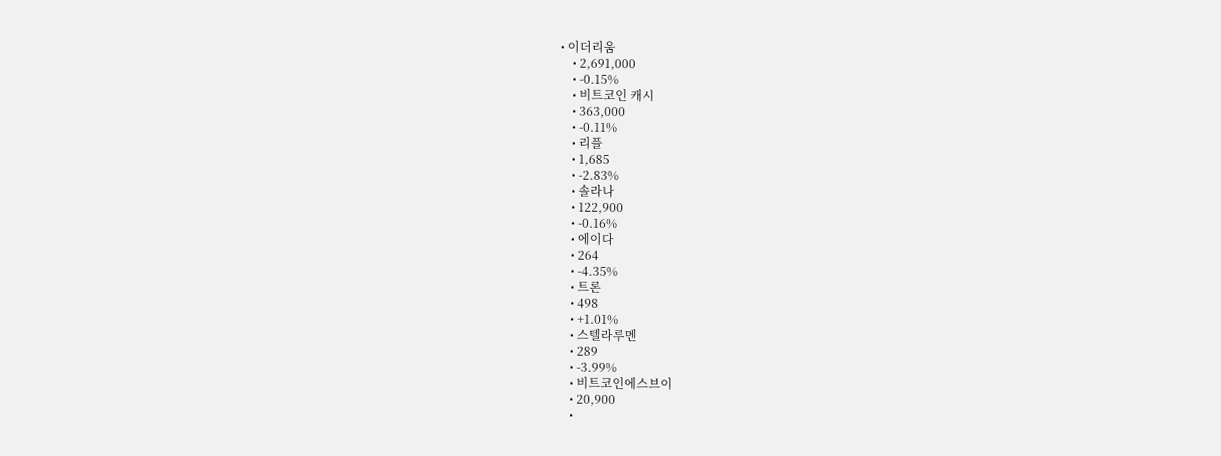• 이더리움
    • 2,691,000
    • -0.15%
    • 비트코인 캐시
    • 363,000
    • -0.11%
    • 리플
    • 1,685
    • -2.83%
    • 솔라나
    • 122,900
    • -0.16%
    • 에이다
    • 264
    • -4.35%
    • 트론
    • 498
    • +1.01%
    • 스텔라루멘
    • 289
    • -3.99%
    • 비트코인에스브이
    • 20,900
    •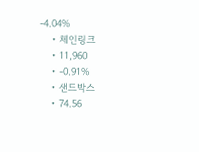-4.04%
    • 체인링크
    • 11,960
    • -0.91%
    • 샌드박스
    • 74.56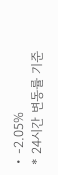• -2.05%
* 24시간 변동률 기준